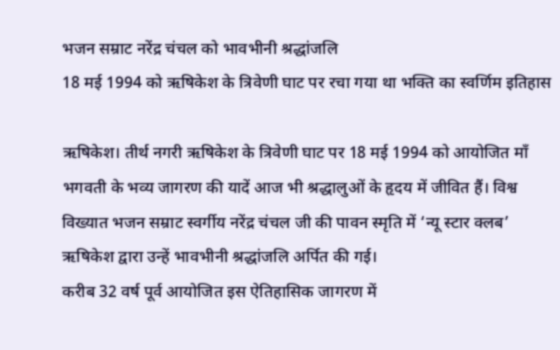भजन सम्राट नरेंद्र चंचल को भावभीनी श्रद्धांजलि
18 मई 1994 को ऋषिकेश के त्रिवेणी घाट पर रचा गया था भक्ति का स्वर्णिम इतिहास

ऋषिकेश। तीर्थ नगरी ऋषिकेश के त्रिवेणी घाट पर 18 मई 1994 को आयोजित माँ भगवती के भव्य जागरण की यादें आज भी श्रद्धालुओं के हृदय में जीवित हैं। विश्व विख्यात भजन सम्राट स्वर्गीय नरेंद्र चंचल जी की पावन स्मृति में ‘न्यू स्टार क्लब’ ऋषिकेश द्वारा उन्हें भावभीनी श्रद्धांजलि अर्पित की गई।
करीब 32 वर्ष पूर्व आयोजित इस ऐतिहासिक जागरण में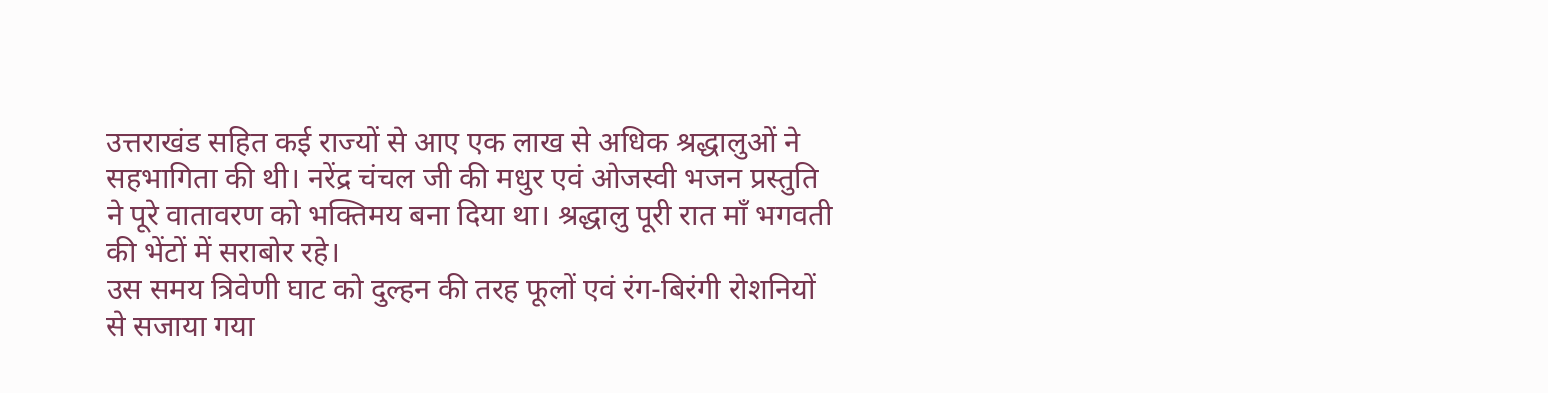उत्तराखंड सहित कई राज्यों से आए एक लाख से अधिक श्रद्धालुओं ने सहभागिता की थी। नरेंद्र चंचल जी की मधुर एवं ओजस्वी भजन प्रस्तुति ने पूरे वातावरण को भक्तिमय बना दिया था। श्रद्धालु पूरी रात माँ भगवती की भेंटों में सराबोर रहे।
उस समय त्रिवेणी घाट को दुल्हन की तरह फूलों एवं रंग-बिरंगी रोशनियों से सजाया गया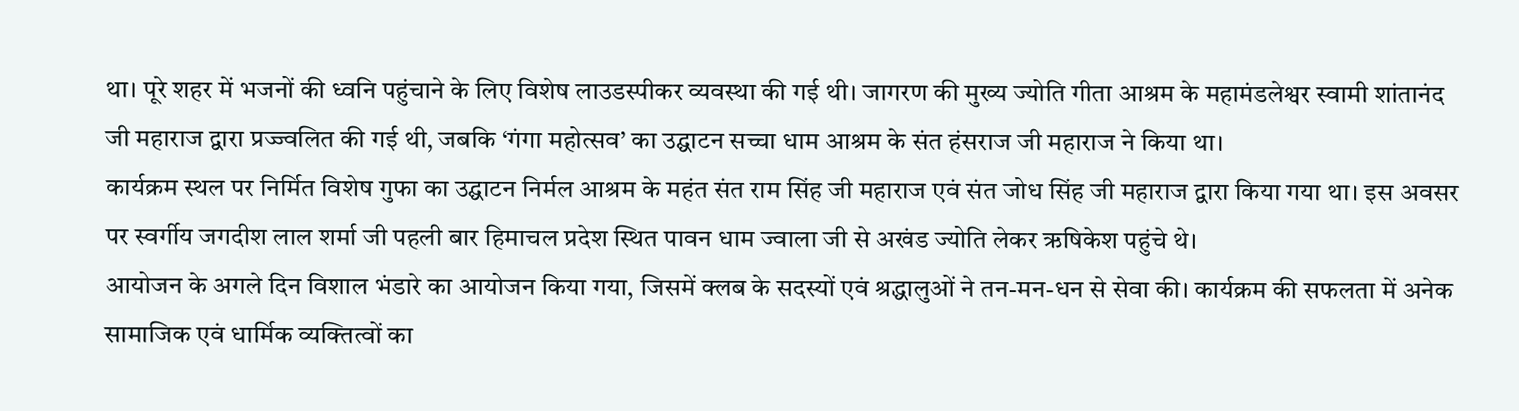था। पूरे शहर में भजनों की ध्वनि पहुंचाने के लिए विशेष लाउडस्पीकर व्यवस्था की गई थी। जागरण की मुख्य ज्योति गीता आश्रम के महामंडलेश्वर स्वामी शांतानंद जी महाराज द्वारा प्रज्ज्वलित की गई थी, जबकि ‘गंगा महोत्सव’ का उद्घाटन सच्चा धाम आश्रम के संत हंसराज जी महाराज ने किया था।
कार्यक्रम स्थल पर निर्मित विशेष गुफा का उद्घाटन निर्मल आश्रम के महंत संत राम सिंह जी महाराज एवं संत जोध सिंह जी महाराज द्वारा किया गया था। इस अवसर पर स्वर्गीय जगदीश लाल शर्मा जी पहली बार हिमाचल प्रदेश स्थित पावन धाम ज्वाला जी से अखंड ज्योति लेकर ऋषिकेश पहुंचे थे।
आयोजन के अगले दिन विशाल भंडारे का आयोजन किया गया, जिसमें क्लब के सदस्यों एवं श्रद्धालुओं ने तन-मन-धन से सेवा की। कार्यक्रम की सफलता में अनेक सामाजिक एवं धार्मिक व्यक्तित्वों का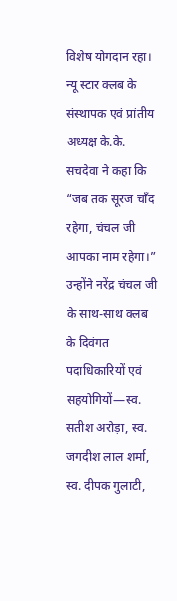विशेष योगदान रहा।
न्यू स्टार क्लब के संस्थापक एवं प्रांतीय अध्यक्ष के.के. सचदेवा ने कहा कि “जब तक सूरज चाँद रहेगा, चंचल जी आपका नाम रहेगा।” उन्होंने नरेंद्र चंचल जी के साथ-साथ क्लब के दिवंगत पदाधिकारियों एवं सहयोगियों—स्व. सतीश अरोड़ा, स्व. जगदीश लाल शर्मा, स्व. दीपक गुलाटी,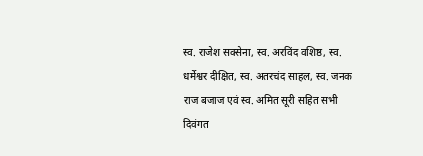स्व. राजेश सक्सेना, स्व. अरविंद वशिष्ठ, स्व. धर्मेश्वर दीक्षित, स्व. अतरचंद साहल, स्व. जनक राज बजाज एवं स्व. अमित सूरी सहित सभी दिवंगत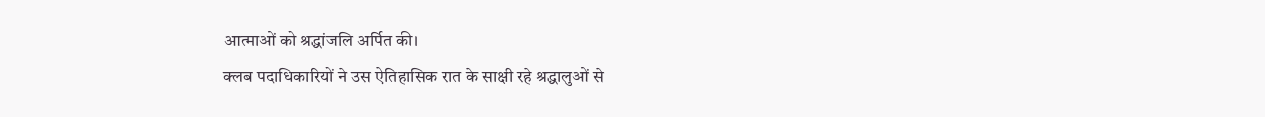आत्माओं को श्रद्धांजलि अर्पित की।
क्लब पदाधिकारियों ने उस ऐतिहासिक रात के साक्षी रहे श्रद्धालुओं से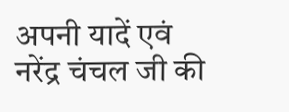अपनी यादें एवं नरेंद्र चंचल जी की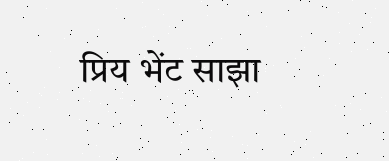प्रिय भेंट साझा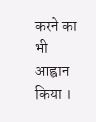करने का भी आह्वान किया ।